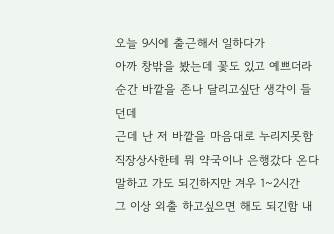오늘 9시에 출근해서 일하다가
아까 창밖을 봤는데 꽃도 있고 예쁘더라 순간 바깥을 존나 달리고싶단 생각이 들던데
근데 난 저 바깥을 마음대로 누리지못함
직장상사한테 뭐 약국이나 은행갔다 온다 말하고 가도 되긴하지만 겨우 1~2시간
그 이상 외출 하고싶으면 해도 되긴함 내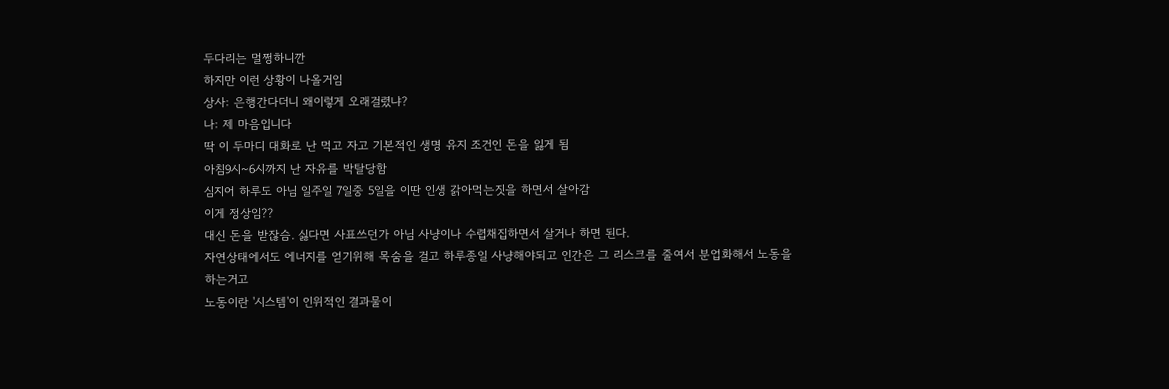두다리는 멀쩡하니깐
하지만 이런 상황이 나올거임
상사: 은행간다더니 왜이렇게 오래걸렸냐?
나: 제 마음입니다
딱 이 두마디 대화로 난 먹고 자고 기본적인 생명 유지 조건인 돈을 잃게 됨
아침9시~6시까지 난 자유를 박탈당함
심지어 하루도 아님 일주일 7일중 5일을 이딴 인생 갉아먹는짓을 하면서 살아감
이게 정상임??
대신 돈을 받잖슴. 싫다면 사표쓰던가 아님 사냥이나 수렵채집하면서 살거나 하면 된다.
자연상태에서도 에너지를 얻기위해 목숨을 걸고 하루종일 사냥해야되고 인간은 그 리스크를 줄여서 분업화해서 노동을 하는거고
노동이란 '시스템'이 인위적인 결과물이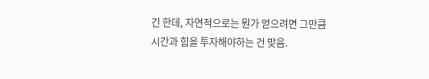긴 한데, 자연적으로는 뭔가 얻으려면 그만큼 시간과 힘을 투자해야하는 건 맞음.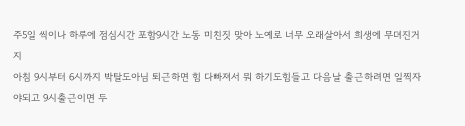주5일 씩이나 하루에 점심시간 포함9시간 노동 미친짓 맞아 노예로 너무 오래살아서 희생에 무뎌진거지
아침 9시부터 6시까지 박탈도아님 퇴근하면 힘 다빠져서 뭐 하기도힘들고 다음날 출근하려면 일찍자야되고 9시출근이면 두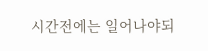시간전에는 일어나야되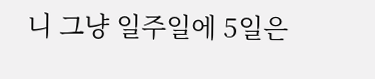니 그냥 일주일에 5일은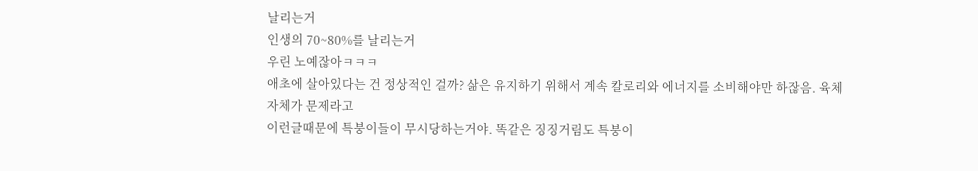날리는거
인생의 70~80%를 날리는거
우린 노예잖아ㅋㅋㅋ
애초에 살아있다는 건 정상적인 걸까? 삶은 유지하기 위해서 계속 칼로리와 에너지를 소비해야만 하잖음. 육체 자체가 문제라고
이런글때문에 특붕이들이 무시당하는거야. 똑같은 징징거림도 특붕이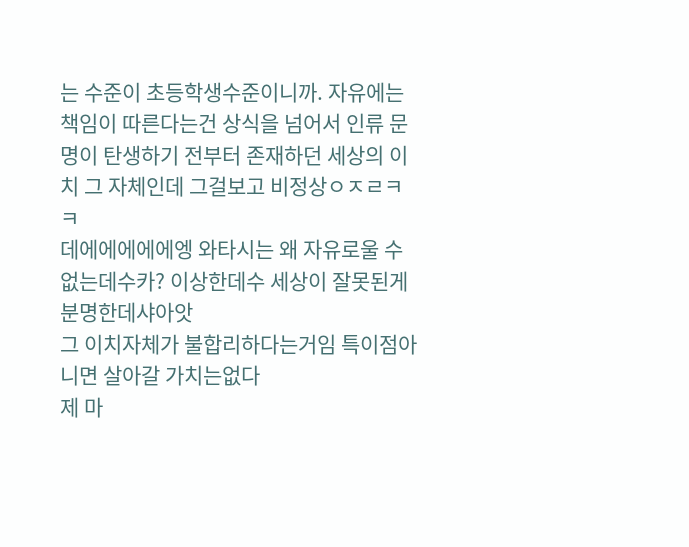는 수준이 초등학생수준이니까. 자유에는 책임이 따른다는건 상식을 넘어서 인류 문명이 탄생하기 전부터 존재하던 세상의 이치 그 자체인데 그걸보고 비정상ㅇㅈㄹㅋㅋ
데에에에에에엥 와타시는 왜 자유로울 수 없는데수카? 이상한데수 세상이 잘못된게 분명한데샤아앗
그 이치자체가 불합리하다는거임 특이점아니면 살아갈 가치는없다
제 마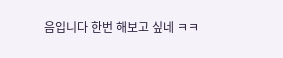음입니다 한번 해보고 싶네 ㅋㅋ